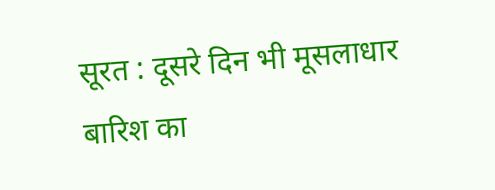सूरत : दूसरे दिन भी मूसलाधार बारिश का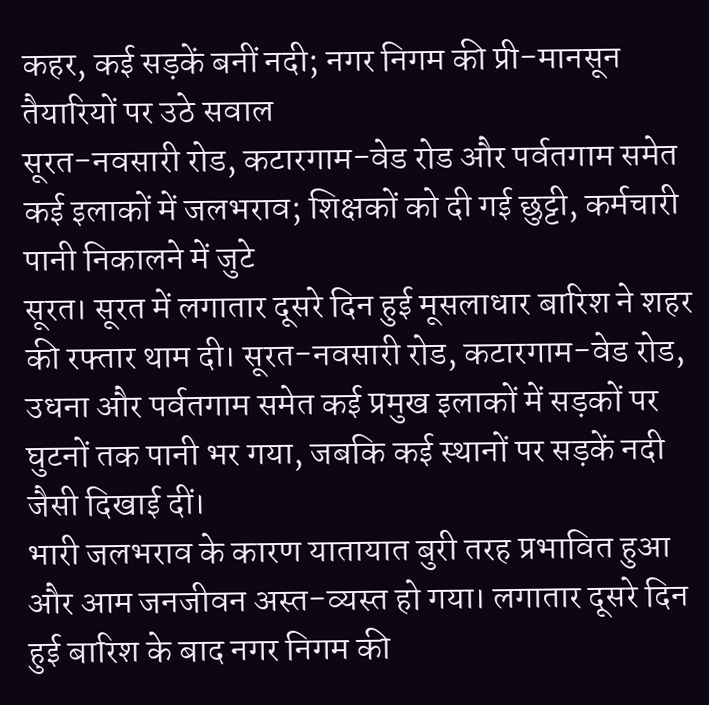कहर, कई सड़कें बनीं नदी; नगर निगम की प्री-मानसून तैयारियों पर उठे सवाल
सूरत-नवसारी रोड, कटारगाम-वेड रोड और पर्वतगाम समेत कई इलाकों में जलभराव; शिक्षकों को दी गई छुट्टी, कर्मचारी पानी निकालने में जुटे
सूरत। सूरत में लगातार दूसरे दिन हुई मूसलाधार बारिश ने शहर की रफ्तार थाम दी। सूरत-नवसारी रोड, कटारगाम-वेड रोड, उधना और पर्वतगाम समेत कई प्रमुख इलाकों में सड़कों पर घुटनों तक पानी भर गया, जबकि कई स्थानों पर सड़कें नदी जैसी दिखाई दीं।
भारी जलभराव के कारण यातायात बुरी तरह प्रभावित हुआ और आम जनजीवन अस्त-व्यस्त हो गया। लगातार दूसरे दिन हुई बारिश के बाद नगर निगम की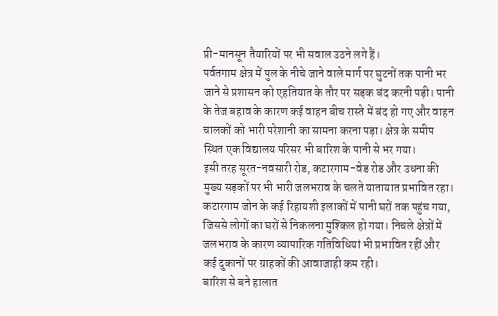प्री-मानसून तैयारियों पर भी सवाल उठने लगे हैं।
पर्वतगाम क्षेत्र में पुल के नीचे जाने वाले मार्ग पर घुटनों तक पानी भर जाने से प्रशासन को एहतियात के तौर पर सड़क बंद करनी पड़ी। पानी के तेज बहाव के कारण कई वाहन बीच रास्ते में बंद हो गए और वाहन चालकों को भारी परेशानी का सामना करना पड़ा। क्षेत्र के समीप स्थित एक विद्यालय परिसर भी बारिश के पानी से भर गया।
इसी तरह सूरत-नवसारी रोड, कटारगाम-वेड रोड और उधना की मुख्य सड़कों पर भी भारी जलभराव के चलते यातायात प्रभावित रहा। कटारगाम जोन के कई रिहायशी इलाकों में पानी घरों तक पहुंच गया, जिससे लोगों का घरों से निकलना मुश्किल हो गया। निचले क्षेत्रों में जलभराव के कारण व्यापारिक गतिविधियां भी प्रभावित रहीं और कई दुकानों पर ग्राहकों की आवाजाही कम रही।
बारिश से बने हालात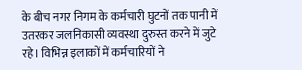के बीच नगर निगम के कर्मचारी घुटनों तक पानी में उतरकर जलनिकासी व्यवस्था दुरुस्त करने में जुटे रहे। विभिन्न इलाकों में कर्मचारियों ने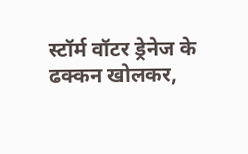स्टॉर्म वॉटर ड्रेनेज के ढक्कन खोलकर,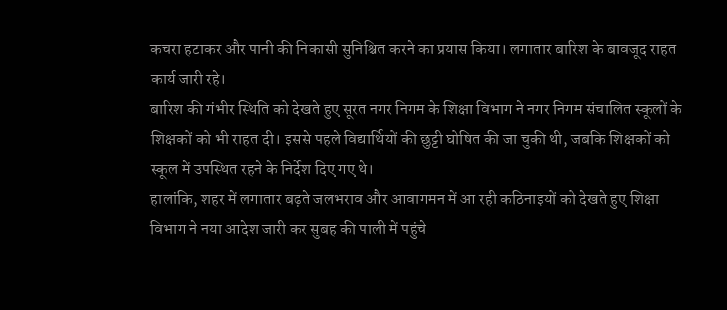कचरा हटाकर और पानी की निकासी सुनिश्चित करने का प्रयास किया। लगातार बारिश के बावजूद राहत कार्य जारी रहे।
बारिश की गंभीर स्थिति को देखते हुए सूरत नगर निगम के शिक्षा विभाग ने नगर निगम संचालित स्कूलों के शिक्षकों को भी राहत दी। इससे पहले विद्यार्थियों की छुट्टी घोषित की जा चुकी थी, जबकि शिक्षकों को स्कूल में उपस्थित रहने के निर्देश दिए गए थे।
हालांकि, शहर में लगातार बढ़ते जलभराव और आवागमन में आ रही कठिनाइयों को देखते हुए शिक्षा विभाग ने नया आदेश जारी कर सुबह की पाली में पहुंचे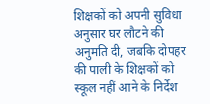शिक्षकों को अपनी सुविधा अनुसार घर लौटने की अनुमति दी, जबकि दोपहर की पाली के शिक्षकों को स्कूल नहीं आने के निर्देश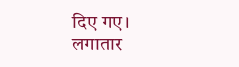दिए गए।
लगातार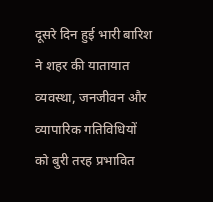दूसरे दिन हुई भारी बारिश ने शहर की यातायात व्यवस्था, जनजीवन और व्यापारिक गतिविधियों को बुरी तरह प्रभावित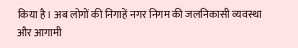किया है। अब लोगों की निगाहें नगर निगम की जलनिकासी व्यवस्था और आगामी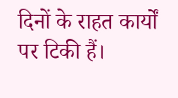दिनों के राहत कार्यों पर टिकी हैं।